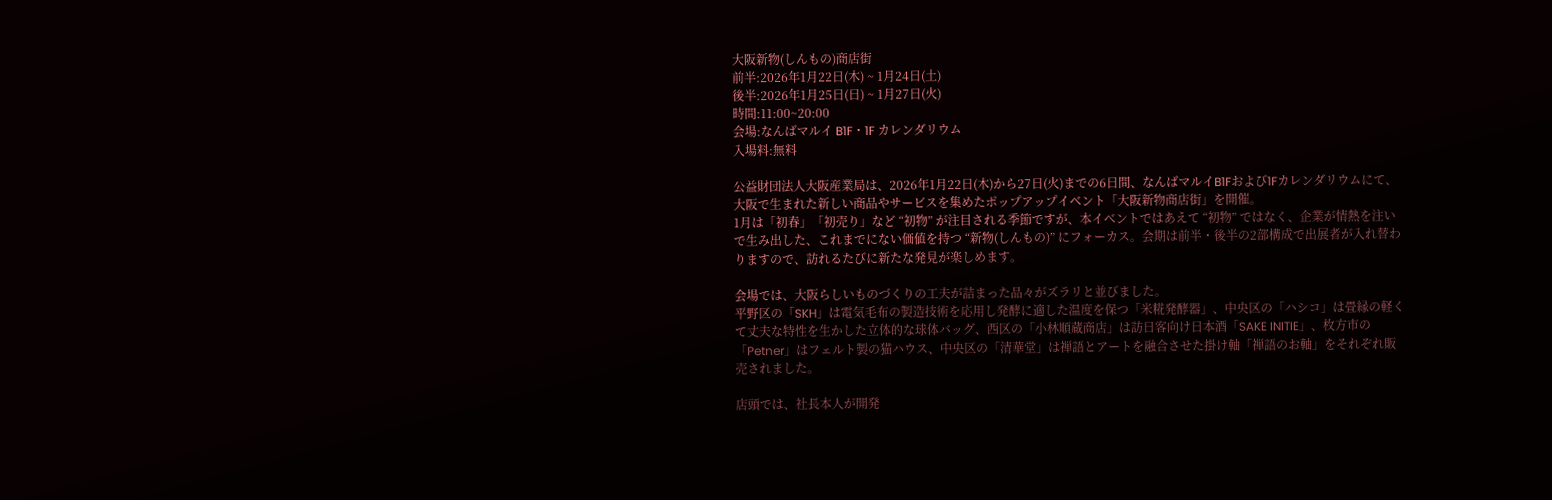大阪新物(しんもの)商店街
前半:2026年1月22日(木) ~ 1月24日(土)
後半:2026年1月25日(日) ~ 1月27日(火)
時間:11:00~20:00
会場:なんばマルイ B1F・1F カレンダリウム
入場料:無料

公益財団法人大阪産業局は、2026年1月22日(木)から27日(火)までの6日間、なんばマルイB1Fおよび1Fカレンダリウムにて、大阪で生まれた新しい商品やサービスを集めたポップアップイベント「大阪新物商店街」を開催。
1月は「初春」「初売り」など “初物” が注目される季節ですが、本イベントではあえて “初物” ではなく、企業が情熱を注いで生み出した、これまでにない価値を持つ “新物(しんもの)” にフォーカス。会期は前半・後半の2部構成で出展者が入れ替わりますので、訪れるたびに新たな発見が楽しめます。

会場では、大阪らしいものづくりの工夫が詰まった品々がズラリと並びました。
平野区の「SKH」は電気毛布の製造技術を応用し発酵に適した温度を保つ「米糀発酵器」、中央区の「ハシコ」は畳縁の軽くて丈夫な特性を生かした立体的な球体バッグ、西区の「小林順蔵商店」は訪日客向け日本酒「SAKE INITIE」、枚方市の「Petner」はフェルト製の猫ハウス、中央区の「清華堂」は禅語とアートを融合させた掛け軸「禅語のお軸」をそれぞれ販売されました。

店頭では、社長本人が開発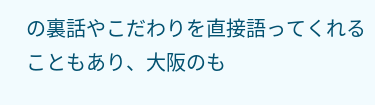の裏話やこだわりを直接語ってくれることもあり、大阪のも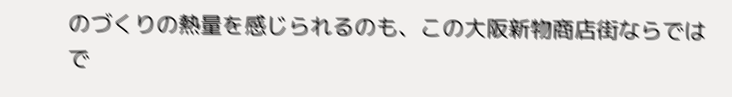のづくりの熱量を感じられるのも、この大阪新物商店街ならではで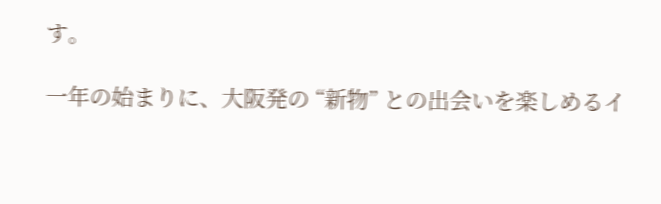す。

一年の始まりに、大阪発の “新物” との出会いを楽しめるイ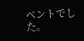ベントでした。